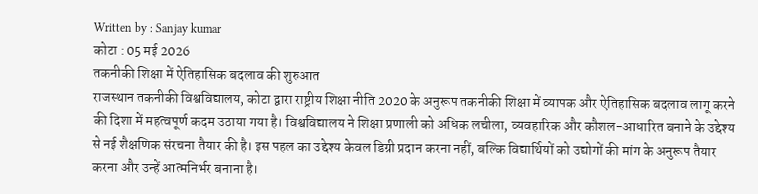Written by : Sanjay kumar
कोटा : 05 मई 2026
तकनीकी शिक्षा में ऐतिहासिक बदलाव की शुरुआत
राजस्थान तकनीकी विश्वविद्यालय, कोटा द्वारा राष्ट्रीय शिक्षा नीति 2020 के अनुरूप तकनीकी शिक्षा में व्यापक और ऐतिहासिक बदलाव लागू करने की दिशा में महत्वपूर्ण कदम उठाया गया है। विश्वविद्यालय ने शिक्षा प्रणाली को अधिक लचीला, व्यवहारिक और कौशल-आधारित बनाने के उद्देश्य से नई शैक्षणिक संरचना तैयार की है। इस पहल का उद्देश्य केवल डिग्री प्रदान करना नहीं, बल्कि विद्यार्थियों को उद्योगों की मांग के अनुरूप तैयार करना और उन्हें आत्मनिर्भर बनाना है।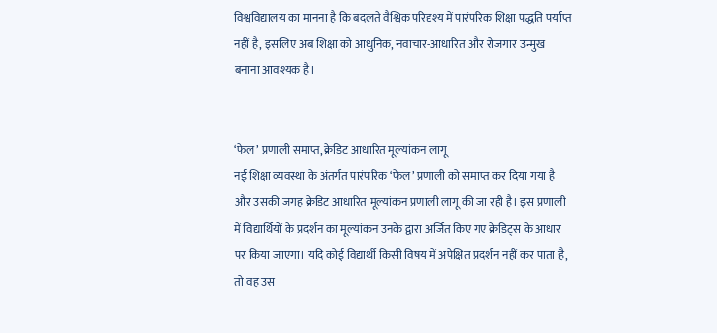विश्वविद्यालय का मानना है कि बदलते वैश्विक परिदृश्य में पारंपरिक शिक्षा पद्धति पर्याप्त नहीं है, इसलिए अब शिक्षा को आधुनिक, नवाचार-आधारित और रोजगार उन्मुख बनाना आवश्यक है।


‘फेल’ प्रणाली समाप्त, क्रेडिट आधारित मूल्यांकन लागू
नई शिक्षा व्यवस्था के अंतर्गत पारंपरिक ‘फेल’ प्रणाली को समाप्त कर दिया गया है और उसकी जगह क्रेडिट आधारित मूल्यांकन प्रणाली लागू की जा रही है। इस प्रणाली में विद्यार्थियों के प्रदर्शन का मूल्यांकन उनके द्वारा अर्जित किए गए क्रेडिट्स के आधार पर किया जाएगा। यदि कोई विद्यार्थी किसी विषय में अपेक्षित प्रदर्शन नहीं कर पाता है, तो वह उस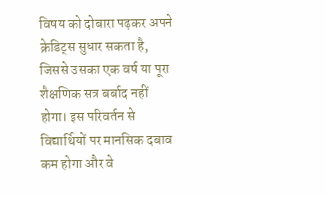विषय को दोबारा पढ़कर अपने क्रेडिट्स सुधार सकता है, जिससे उसका एक वर्ष या पूरा शैक्षणिक सत्र बर्बाद नहीं होगा। इस परिवर्तन से विद्यार्थियों पर मानसिक दबाव कम होगा और वे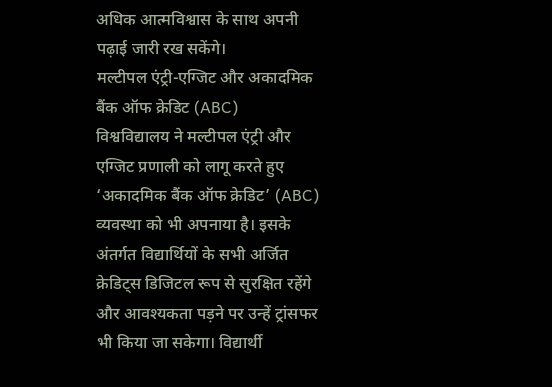अधिक आत्मविश्वास के साथ अपनी पढ़ाई जारी रख सकेंगे।
मल्टीपल एंट्री-एग्जिट और अकादमिक बैंक ऑफ क्रेडिट (ABC)
विश्वविद्यालय ने मल्टीपल एंट्री और एग्जिट प्रणाली को लागू करते हुए ‘अकादमिक बैंक ऑफ क्रेडिट’ (ABC) व्यवस्था को भी अपनाया है। इसके अंतर्गत विद्यार्थियों के सभी अर्जित क्रेडिट्स डिजिटल रूप से सुरक्षित रहेंगे और आवश्यकता पड़ने पर उन्हें ट्रांसफर भी किया जा सकेगा। विद्यार्थी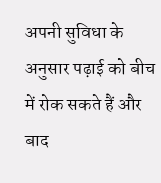अपनी सुविधा के अनुसार पढ़ाई को बीच में रोक सकते हैं और बाद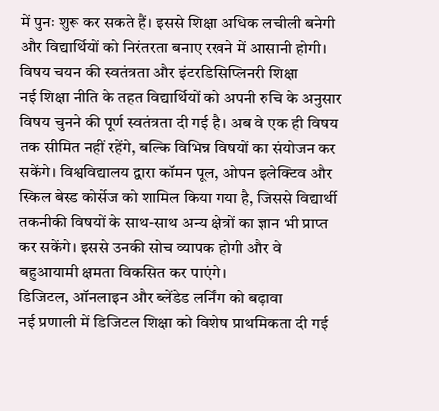में पुनः शुरू कर सकते हैं। इससे शिक्षा अधिक लचीली बनेगी और विद्यार्थियों को निरंतरता बनाए रखने में आसानी होगी।
विषय चयन की स्वतंत्रता और इंटरडिसिप्लिनरी शिक्षा
नई शिक्षा नीति के तहत विद्यार्थियों को अपनी रुचि के अनुसार विषय चुनने की पूर्ण स्वतंत्रता दी गई है। अब वे एक ही विषय तक सीमित नहीं रहेंगे, बल्कि विभिन्न विषयों का संयोजन कर सकेंगे। विश्वविद्यालय द्वारा कॉमन पूल, ओपन इलेक्टिव और स्किल बेस्ड कोर्सेज को शामिल किया गया है, जिससे विद्यार्थी तकनीकी विषयों के साथ-साथ अन्य क्षेत्रों का ज्ञान भी प्राप्त कर सकेंगे। इससे उनकी सोच व्यापक होगी और वे बहुआयामी क्षमता विकसित कर पाएंगे।
डिजिटल, ऑनलाइन और ब्लेंडेड लर्निंग को बढ़ावा
नई प्रणाली में डिजिटल शिक्षा को विशेष प्राथमिकता दी गई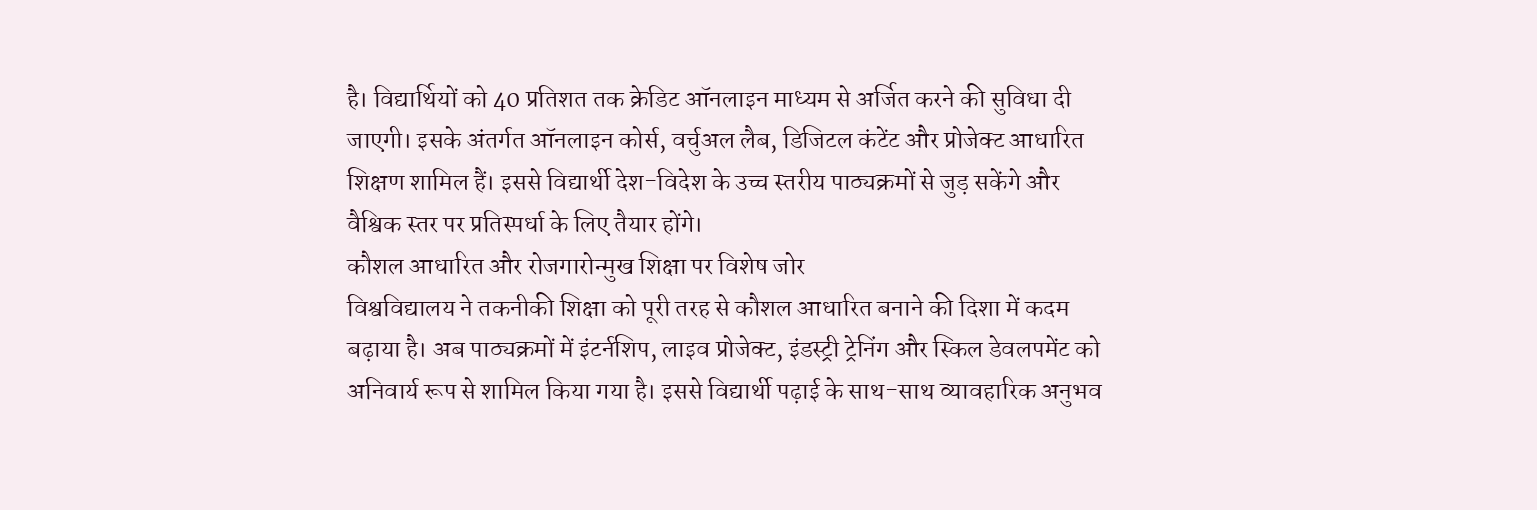है। विद्यार्थियों को 40 प्रतिशत तक क्रेडिट ऑनलाइन माध्यम से अर्जित करने की सुविधा दी जाएगी। इसके अंतर्गत ऑनलाइन कोर्स, वर्चुअल लैब, डिजिटल कंटेंट और प्रोजेक्ट आधारित शिक्षण शामिल हैं। इससे विद्यार्थी देश-विदेश के उच्च स्तरीय पाठ्यक्रमों से जुड़ सकेंगे और वैश्विक स्तर पर प्रतिस्पर्धा के लिए तैयार होंगे।
कौशल आधारित और रोजगारोन्मुख शिक्षा पर विशेष जोर
विश्वविद्यालय ने तकनीकी शिक्षा को पूरी तरह से कौशल आधारित बनाने की दिशा में कदम बढ़ाया है। अब पाठ्यक्रमों में इंटर्नशिप, लाइव प्रोजेक्ट, इंडस्ट्री ट्रेनिंग और स्किल डेवलपमेंट को अनिवार्य रूप से शामिल किया गया है। इससे विद्यार्थी पढ़ाई के साथ-साथ व्यावहारिक अनुभव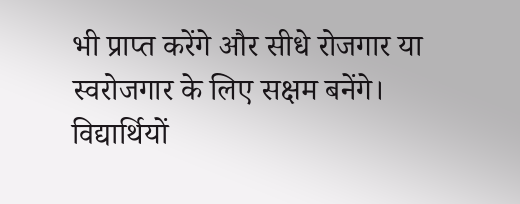भी प्राप्त करेंगे और सीधे रोजगार या स्वरोजगार के लिए सक्षम बनेंगे।
विद्यार्थियों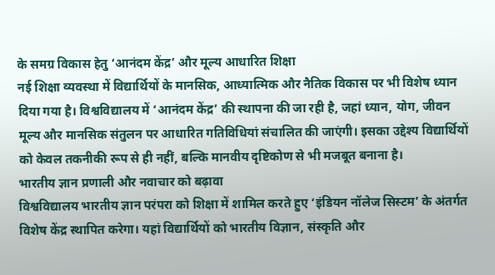के समग्र विकास हेतु ‘आनंदम केंद्र’ और मूल्य आधारित शिक्षा
नई शिक्षा व्यवस्था में विद्यार्थियों के मानसिक, आध्यात्मिक और नैतिक विकास पर भी विशेष ध्यान दिया गया है। विश्वविद्यालय में ‘आनंदम केंद्र’ की स्थापना की जा रही है, जहां ध्यान, योग, जीवन मूल्य और मानसिक संतुलन पर आधारित गतिविधियां संचालित की जाएंगी। इसका उद्देश्य विद्यार्थियों को केवल तकनीकी रूप से ही नहीं, बल्कि मानवीय दृष्टिकोण से भी मजबूत बनाना है।
भारतीय ज्ञान प्रणाली और नवाचार को बढ़ावा
विश्वविद्यालय भारतीय ज्ञान परंपरा को शिक्षा में शामिल करते हुए ‘इंडियन नॉलेज सिस्टम’ के अंतर्गत विशेष केंद्र स्थापित करेगा। यहां विद्यार्थियों को भारतीय विज्ञान, संस्कृति और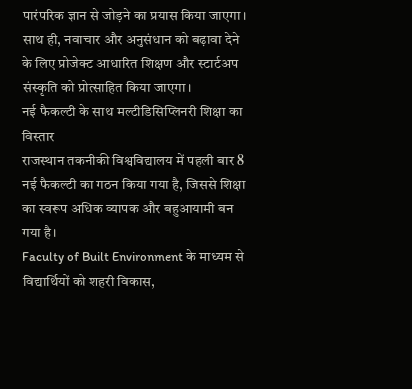पारंपरिक ज्ञान से जोड़ने का प्रयास किया जाएगा। साथ ही, नवाचार और अनुसंधान को बढ़ावा देने के लिए प्रोजेक्ट आधारित शिक्षण और स्टार्टअप संस्कृति को प्रोत्साहित किया जाएगा।
नई फैकल्टी के साथ मल्टीडिसिप्लिनरी शिक्षा का विस्तार
राजस्थान तकनीकी विश्वविद्यालय में पहली बार 8 नई फैकल्टी का गठन किया गया है, जिससे शिक्षा का स्वरूप अधिक व्यापक और बहुआयामी बन गया है।
Faculty of Built Environment के माध्यम से विद्यार्थियों को शहरी विकास,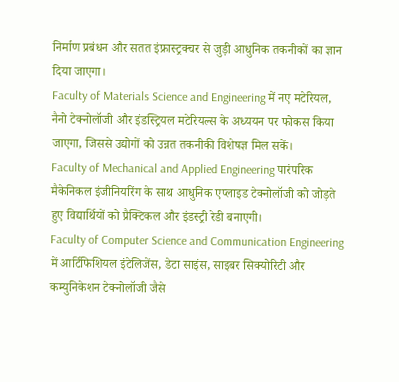निर्माण प्रबंधन और सतत इंफ्रास्ट्रक्चर से जुड़ी आधुनिक तकनीकों का ज्ञान दिया जाएगा।
Faculty of Materials Science and Engineering में नए मटेरियल, नैनो टेक्नोलॉजी और इंडस्ट्रियल मटेरियल्स के अध्ययन पर फोकस किया जाएगा, जिससे उद्योगों को उन्नत तकनीकी विशेषज्ञ मिल सकें।
Faculty of Mechanical and Applied Engineering पारंपरिक मैकेनिकल इंजीनियरिंग के साथ आधुनिक एप्लाइड टेक्नोलॉजी को जोड़ते हुए विद्यार्थियों को प्रैक्टिकल और इंडस्ट्री रेडी बनाएगी।
Faculty of Computer Science and Communication Engineering में आर्टिफिशियल इंटेलिजेंस, डेटा साइंस, साइबर सिक्योरिटी और कम्युनिकेशन टेक्नोलॉजी जैसे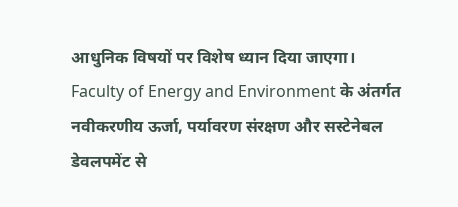आधुनिक विषयों पर विशेष ध्यान दिया जाएगा।
Faculty of Energy and Environment के अंतर्गत नवीकरणीय ऊर्जा, पर्यावरण संरक्षण और सस्टेनेबल डेवलपमेंट से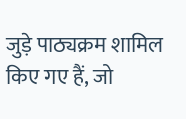जुड़े पाठ्यक्रम शामिल किए गए हैं, जो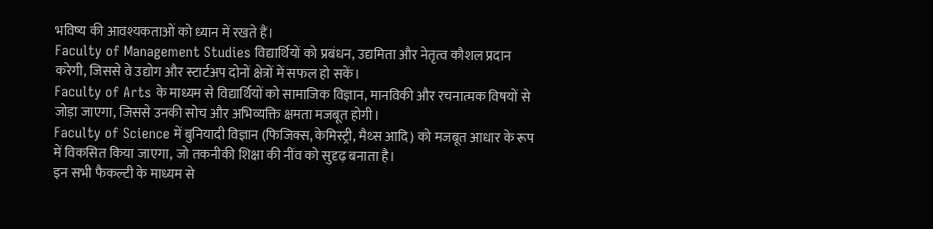भविष्य की आवश्यकताओं को ध्यान में रखते हैं।
Faculty of Management Studies विद्यार्थियों को प्रबंधन, उद्यमिता और नेतृत्व कौशल प्रदान करेगी, जिससे वे उद्योग और स्टार्टअप दोनों क्षेत्रों में सफल हो सकें।
Faculty of Arts के माध्यम से विद्यार्थियों को सामाजिक विज्ञान, मानविकी और रचनात्मक विषयों से जोड़ा जाएगा, जिससे उनकी सोच और अभिव्यक्ति क्षमता मजबूत होगी।
Faculty of Science में बुनियादी विज्ञान (फिजिक्स, केमिस्ट्री, मैथ्स आदि) को मजबूत आधार के रूप में विकसित किया जाएगा, जो तकनीकी शिक्षा की नींव को सुदृढ़ बनाता है।
इन सभी फैकल्टी के माध्यम से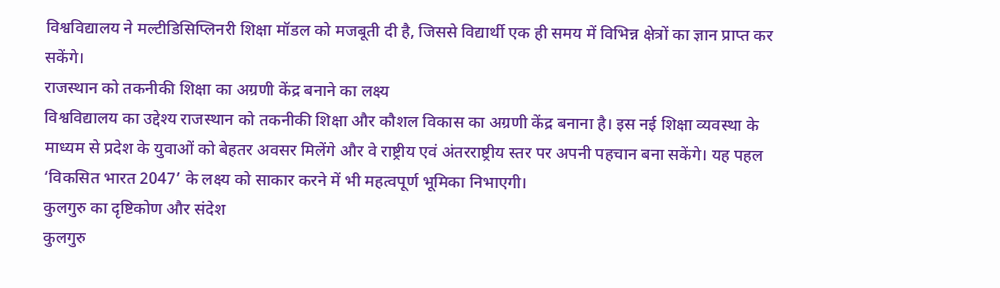विश्वविद्यालय ने मल्टीडिसिप्लिनरी शिक्षा मॉडल को मजबूती दी है, जिससे विद्यार्थी एक ही समय में विभिन्न क्षेत्रों का ज्ञान प्राप्त कर सकेंगे।
राजस्थान को तकनीकी शिक्षा का अग्रणी केंद्र बनाने का लक्ष्य
विश्वविद्यालय का उद्देश्य राजस्थान को तकनीकी शिक्षा और कौशल विकास का अग्रणी केंद्र बनाना है। इस नई शिक्षा व्यवस्था के माध्यम से प्रदेश के युवाओं को बेहतर अवसर मिलेंगे और वे राष्ट्रीय एवं अंतरराष्ट्रीय स्तर पर अपनी पहचान बना सकेंगे। यह पहल ‘विकसित भारत 2047’ के लक्ष्य को साकार करने में भी महत्वपूर्ण भूमिका निभाएगी।
कुलगुरु का दृष्टिकोण और संदेश
कुलगुरु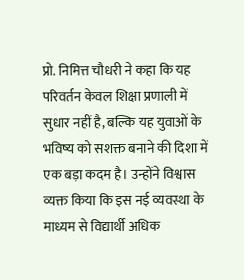प्रो. निमित्त चौधरी ने कहा कि यह परिवर्तन केवल शिक्षा प्रणाली में सुधार नहीं है, बल्कि यह युवाओं के भविष्य को सशक्त बनाने की दिशा में एक बड़ा कदम है। उन्होंने विश्वास व्यक्त किया कि इस नई व्यवस्था के माध्यम से विद्यार्थी अधिक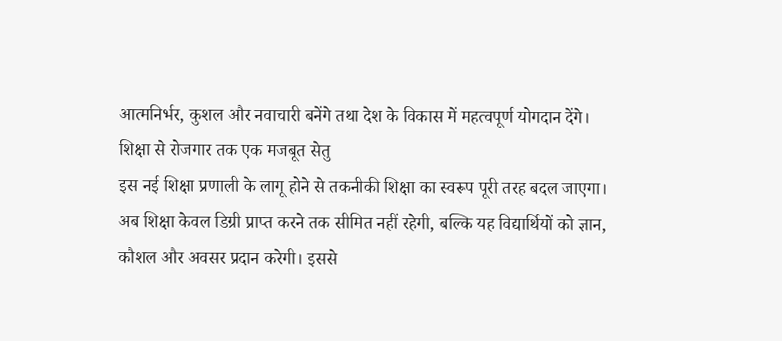आत्मनिर्भर, कुशल और नवाचारी बनेंगे तथा देश के विकास में महत्वपूर्ण योगदान देंगे।
शिक्षा से रोजगार तक एक मजबूत सेतु
इस नई शिक्षा प्रणाली के लागू होने से तकनीकी शिक्षा का स्वरूप पूरी तरह बदल जाएगा। अब शिक्षा केवल डिग्री प्राप्त करने तक सीमित नहीं रहेगी, बल्कि यह विद्यार्थियों को ज्ञान, कौशल और अवसर प्रदान करेगी। इससे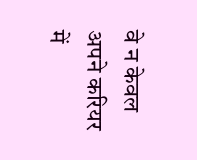वे न केवल अपने करियर में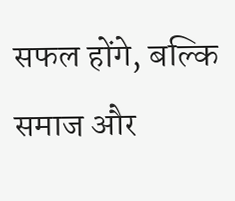सफल होंगे, बल्कि समाज और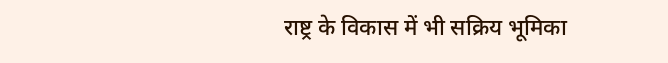राष्ट्र के विकास में भी सक्रिय भूमिका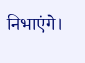निभाएंगे।